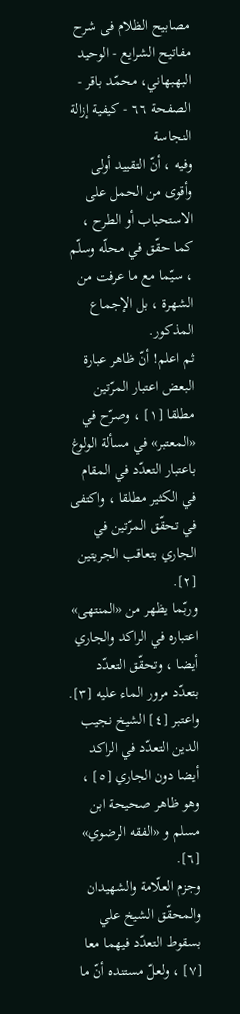مصابيح الظلام فی شرح مفاتیح الشرایع - الوحيد البهبهاني، محمّد باقر - الصفحة ٦٦ - كيفية إزالة النجاسة
وفيه ، أنّ التقييد أولى وأقوى من الحمل على الاستحباب أو الطرح ، كما حقّق في محلّه وسلّم ، سيّما مع ما عرفت من الشهرة ، بل الإجماع المذكور.
ثم اعلم! أنّ ظاهر عبارة البعض اعتبار المرّتين مطلقا [١] ، وصرّح في «المعتبر» في مسألة الولوغ باعتبار التعدّد في المقام في الكثير مطلقا ، واكتفى في تحقّق المرّتين في الجاري بتعاقب الجريتين [٢].
وربّما يظهر من «المنتهى» اعتباره في الراكد والجاري أيضا ، وتحقّق التعدّد بتعدّد مرور الماء عليه [٣].
واعتبر [٤] الشيخ نجيب الدين التعدّد في الراكد أيضا دون الجاري [٥] ، وهو ظاهر صحيحة ابن مسلم و «الفقه الرضوي» [٦].
وجزم العلّامة والشهيدان والمحقّق الشيخ علي بسقوط التعدّد فيهما معا [٧] ، ولعلّ مستنده أنّ ما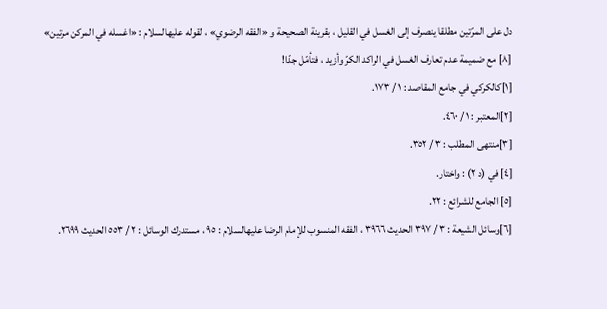دل على المرّتين مطلقا ينصرف إلى الغسل في القليل ، بقرينة الصحيحة و «الفقه الرضوي» ، لقوله عليهالسلام : «اغسله في المركن مرتين» [٨] مع ضميمة عدم تعارف الغسل في الراكد الكرّ وأزيد ، فتأمّل جدّا!
[١]كالكركي في جامع المقاصد : ١ / ١٧٣.
[٢]المعتبر : ١ / ٤٦٠.
[٣]منتهى المطلب : ٣ / ٣٥٢.
[٤] في (د ٢) : واختار.
[٥] الجامع للشرائع : ٢٢.
[٦]وسائل الشيعة : ٣ / ٣٩٧ الحديث ٣٩٦٦ ، الفقه المنسوب للإمام الرضا عليهالسلام : ٩٥ ، مستدرك الوسائل : ٢ / ٥٥٣ الحديث ٢٦٩٩.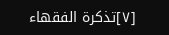[٧]تذكرة الفقهاء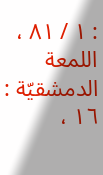: ١ / ٨١ ، اللمعة الدمشقيّة : ١٦ ،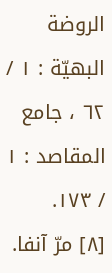الروضة البهيّة : ١ / ٦٢ ، جامع المقاصد : ١ / ١٧٣.
[٨] مرّ آنفا.